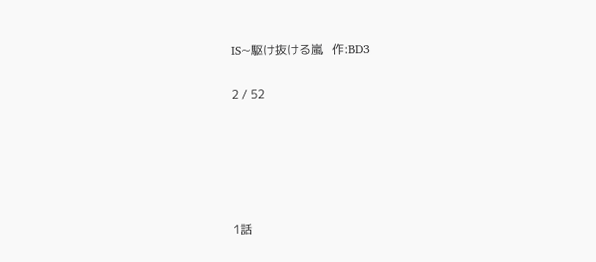IS~駆け抜ける嵐   作:BD3

2 / 52





1話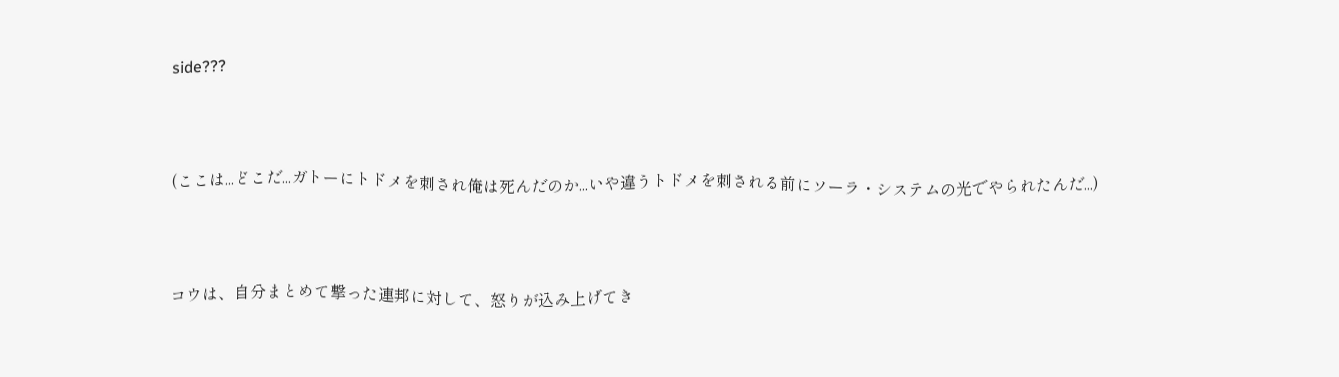side???



(ここは...どこだ...ガトーにトドメを刺され俺は死んだのか...いや違うトドメを刺される前にソーラ・システムの光でやられたんだ...)



コウは、自分まとめて撃った連邦に対して、怒りが込み上げてき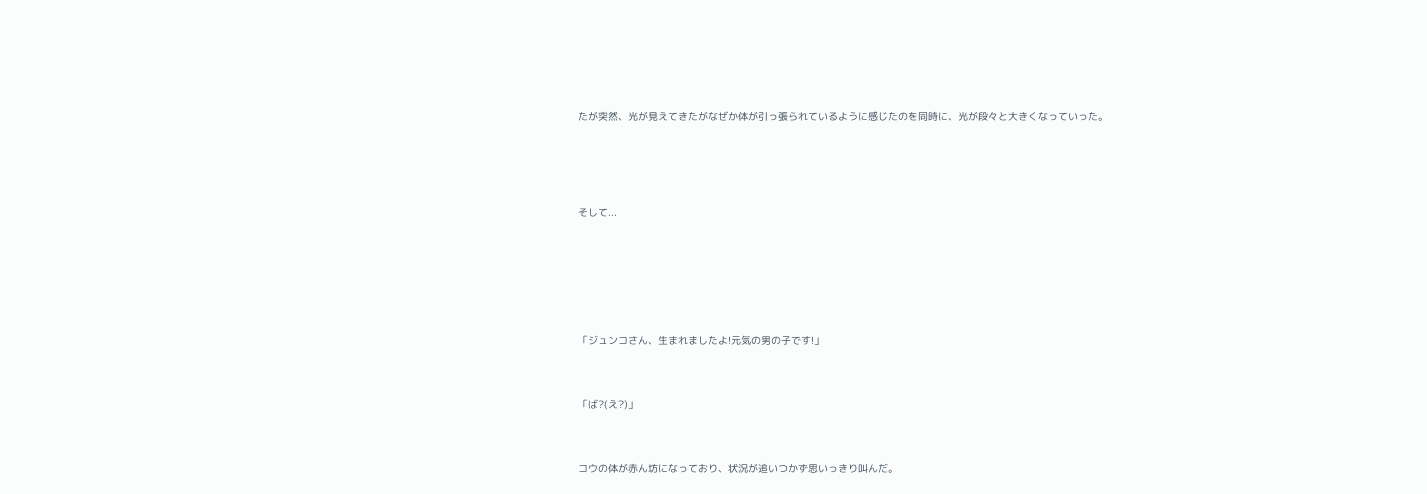たが突然、光が見えてきたがなぜか体が引っ張られているように感じたのを同時に、光が段々と大きくなっていった。





そして...







「ジュンコさん、生まれましたよ!元気の男の子です!」



「ば?(え?)」



コウの体が赤ん坊になっており、状況が追いつかず思いっきり叫んだ。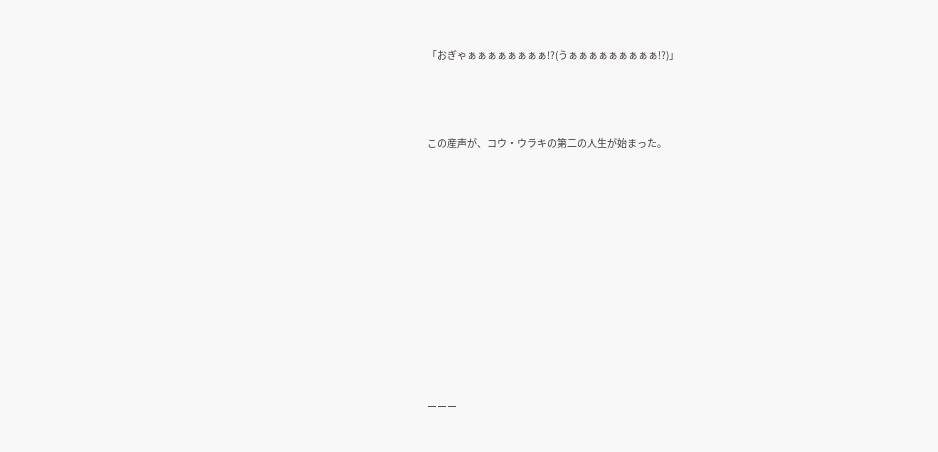「おぎゃぁぁぁぁぁぁぁぁ!?(うぁぁぁぁぁぁぁぁぁ!?)」



この産声が、コウ・ウラキの第二の人生が始まった。











ーーー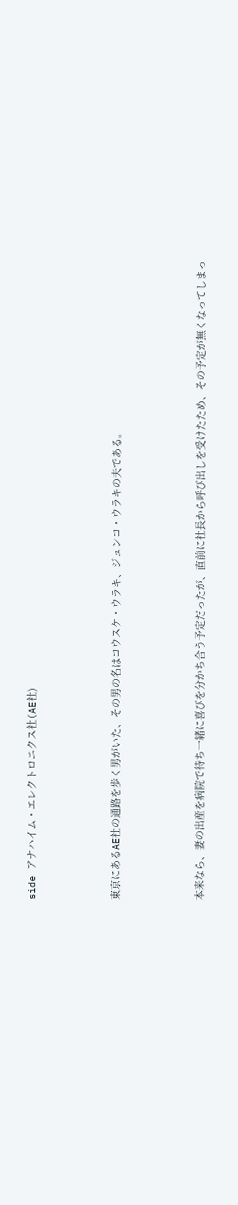side アナハイム・エレクトロニクス社(AE社)



東京にあるAE社の通路を歩く男がいた、その男の名はコウスケ・ウラキ、ジュンコ・ウラキの夫である。



本来なら、妻の出産を病院で待ち一緒に喜びを分かち合う予定だったが、直前に社長から呼び出しを受けたため、その予定が無くなってしまっ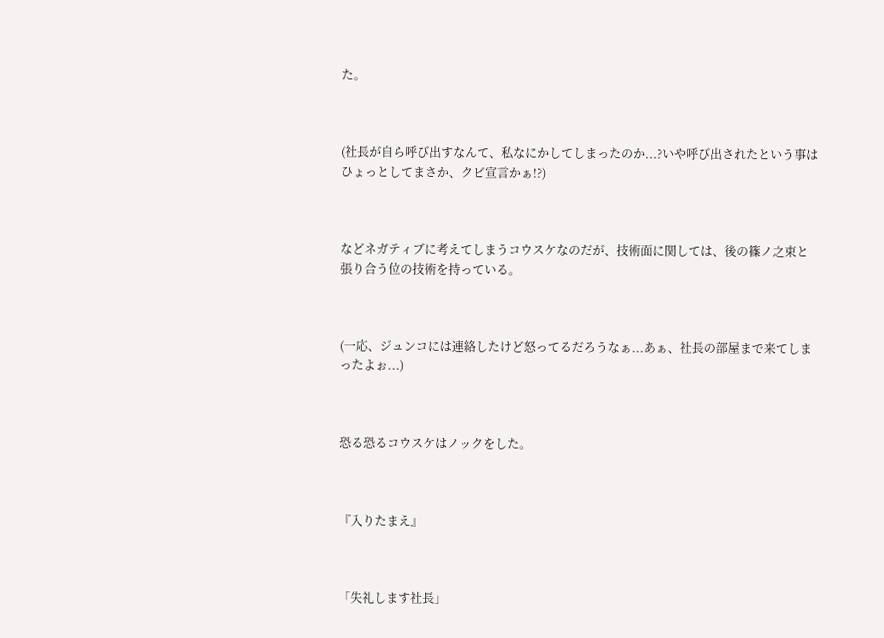た。



(社長が自ら呼び出すなんて、私なにかしてしまったのか...?いや呼び出されたという事はひょっとしてまさか、クビ宣言かぁ!?)



などネガティブに考えてしまうコウスケなのだが、技術面に関しては、後の篠ノ之束と張り合う位の技術を持っている。



(一応、ジュンコには連絡したけど怒ってるだろうなぁ...あぁ、社長の部屋まで来てしまったよぉ...)



恐る恐るコウスケはノックをした。



『入りたまえ』



「失礼します社長」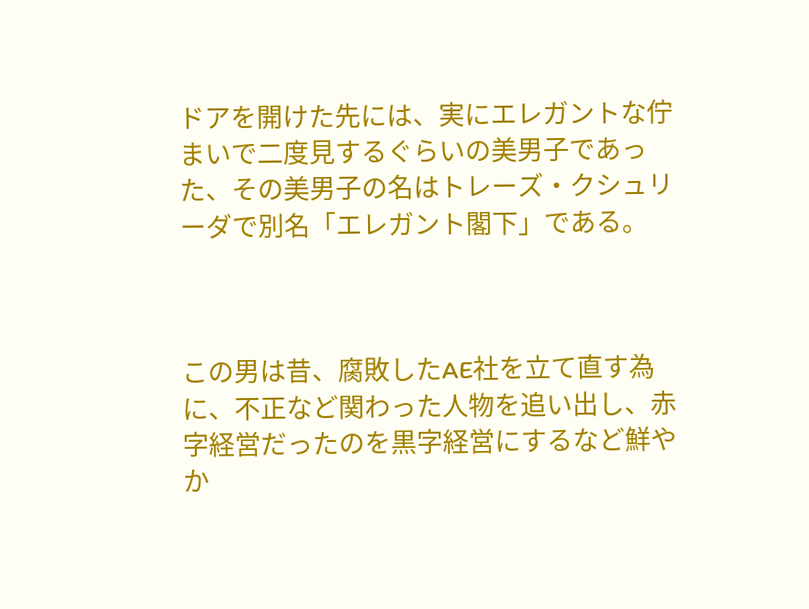ドアを開けた先には、実にエレガントな佇まいで二度見するぐらいの美男子であった、その美男子の名はトレーズ・クシュリーダで別名「エレガント閣下」である。



この男は昔、腐敗したAE社を立て直す為に、不正など関わった人物を追い出し、赤字経営だったのを黒字経営にするなど鮮やか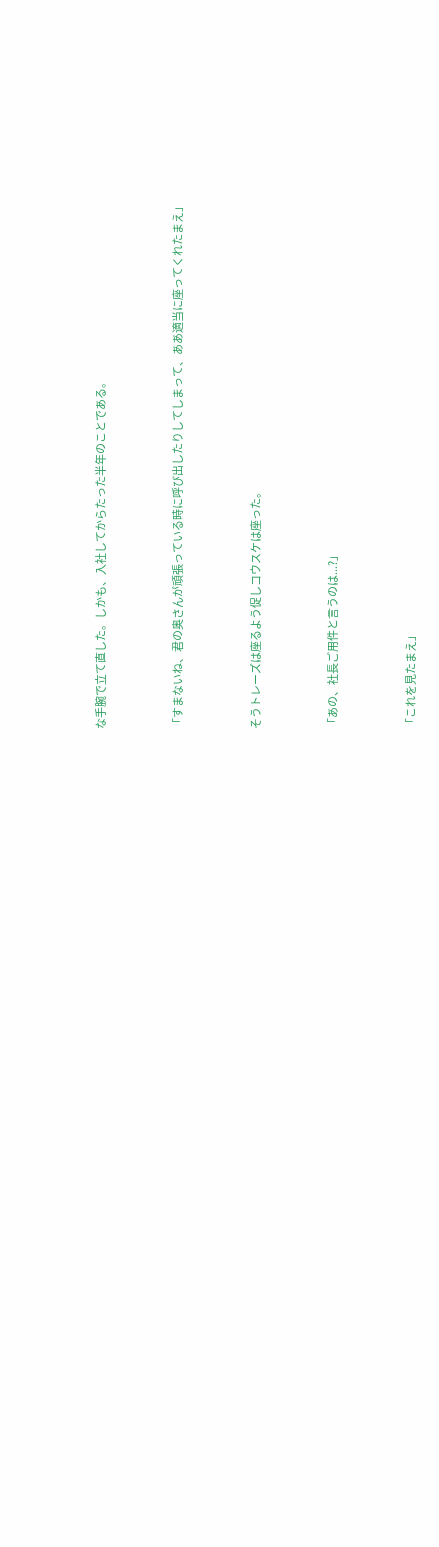な手腕で立て直した。しかも、入社してからたった半年のことである。



「すまないね、君の奥さんが頑張っている時に呼び出したりしてしまって、ああ適当に座ってくれたまえ」



そうトレーズは座るよう促しコウスケは座った。



「あの、社長ご用件と言うのは...?」



「これを見たまえ」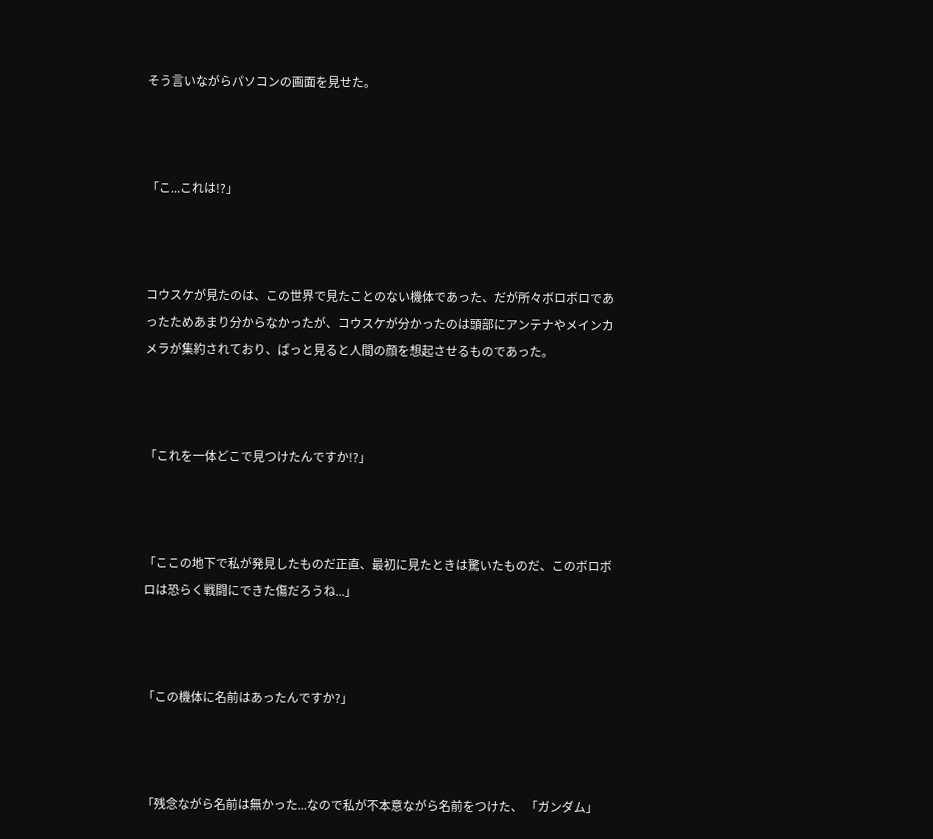そう言いながらパソコンの画面を見せた。



「こ...これは!?」



コウスケが見たのは、この世界で見たことのない機体であった、だが所々ボロボロであったためあまり分からなかったが、コウスケが分かったのは頭部にアンテナやメインカメラが集約されており、ぱっと見ると人間の顔を想起させるものであった。



「これを一体どこで見つけたんですか!?」



「ここの地下で私が発見したものだ正直、最初に見たときは驚いたものだ、このボロボロは恐らく戦闘にできた傷だろうね...」



「この機体に名前はあったんですか?」



「残念ながら名前は無かった...なので私が不本意ながら名前をつけた、 「ガンダム」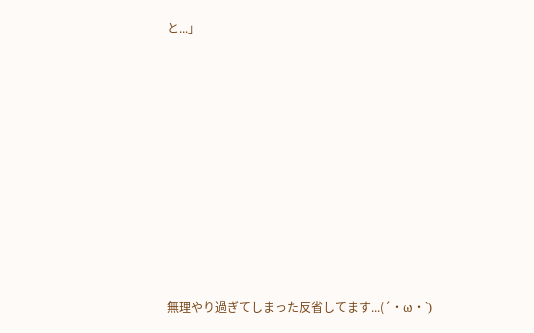と...」










無理やり過ぎてしまった反省してます...(´・ω・`)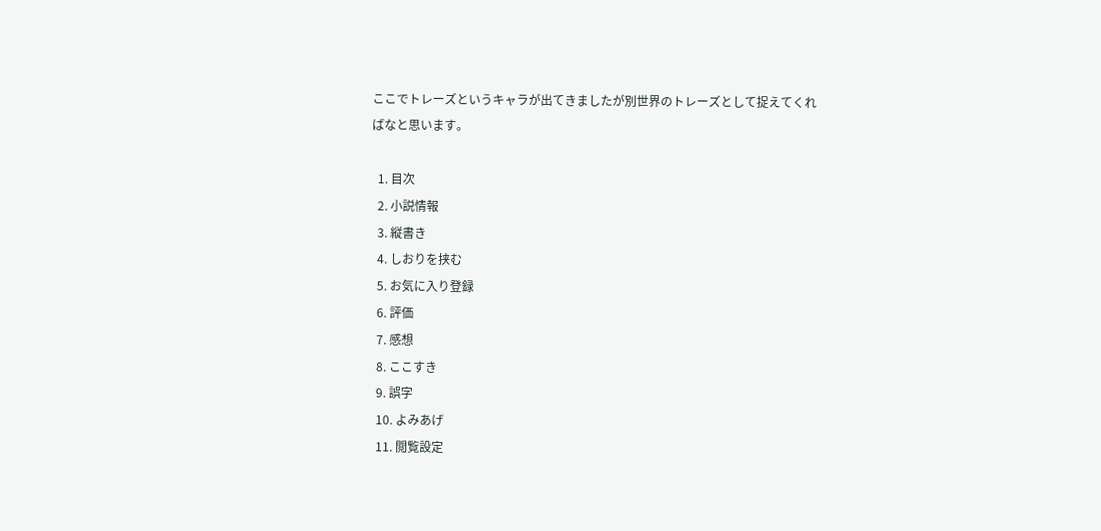ここでトレーズというキャラが出てきましたが別世界のトレーズとして捉えてくればなと思います。

  1. 目次
  2. 小説情報
  3. 縦書き
  4. しおりを挟む
  5. お気に入り登録
  6. 評価
  7. 感想
  8. ここすき
  9. 誤字
  10. よみあげ
  11. 閲覧設定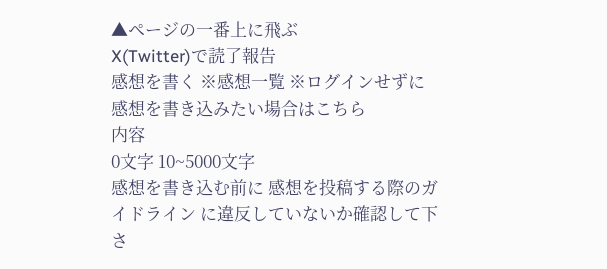▲ページの一番上に飛ぶ
X(Twitter)で読了報告
感想を書く ※感想一覧 ※ログインせずに感想を書き込みたい場合はこちら
内容
0文字 10~5000文字
感想を書き込む前に 感想を投稿する際のガイドライン に違反していないか確認して下さ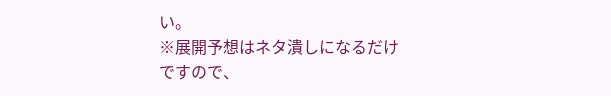い。
※展開予想はネタ潰しになるだけですので、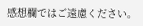感想欄ではご遠慮ください。